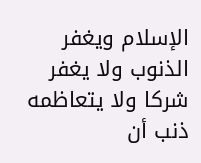الإسلام ويغفر الذنوب ولا يغفر شركا ولا يتعاظمه ذنب أن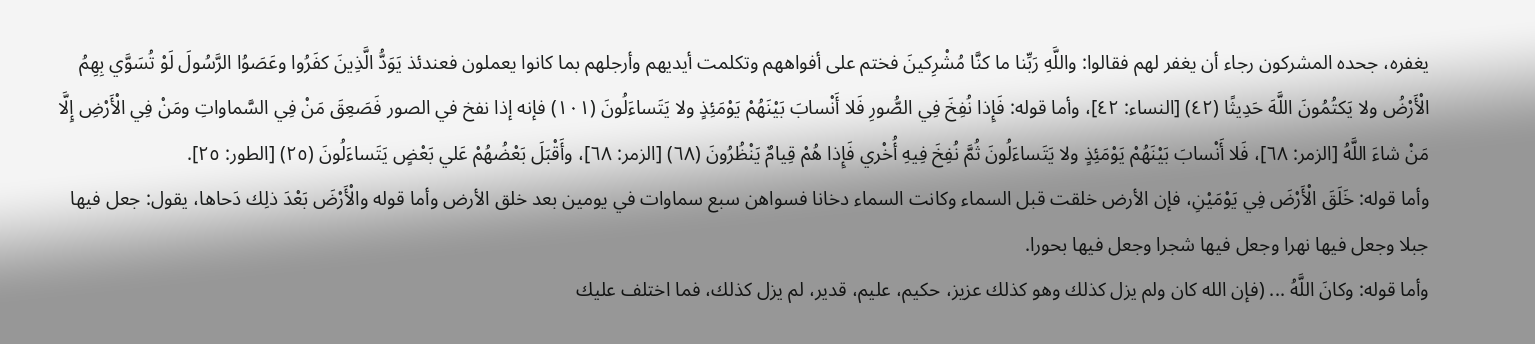يغفره، جحده المشركون رجاء أن يغفر لهم فقالوا: واللَّهِ رَبِّنا ما كنَّا مُشْرِكينَ فختم على أفواههم وتكلمت أيديهم وأرجلهم بما كانوا يعملون فعندئذ يَوَدُّ الَّذِينَ كفَرُوا وعَصَوُا الرَّسُولَ لَوْ تُسَوَّي بِهِمُ الْأَرْضُ ولا يَكتُمُونَ اللَّهَ حَدِيثًا (٤٢) [النساء: ٤٢]، وأما قوله: فَإِذا نُفِخَ فِي الصُّورِ فَلا أَنْسابَ بَيْنَهُمْ يَوْمَئِذٍ ولا يَتَساءَلُونَ (١٠١) فإنه إذا نفخ في الصور فَصَعِقَ مَنْ فِي السَّماواتِ ومَنْ فِي الْأَرْضِ إِلَّا مَنْ شاءَ اللَّهُ [الزمر: ٦٨]، فَلا أَنْسابَ بَيْنَهُمْ يَوْمَئِذٍ ولا يَتَساءَلُونَ ثُمَّ نُفِخَ فِيهِ أُخْري فَإِذا هُمْ قِيامٌ يَنْظُرُونَ (٦٨) [الزمر: ٦٨]، وأَقْبَلَ بَعْضُهُمْ عَلي بَعْضٍ يَتَساءَلُونَ (٢٥) [الطور: ٢٥].
وأما قوله: خَلَقَ الْأَرْضَ فِي يَوْمَيْنِ، فإن الأرض خلقت قبل السماء وكانت السماء دخانا فسواهن سبع سماوات في يومين بعد خلق الأرض وأما قوله والْأَرْضَ بَعْدَ ذلِك دَحاها، يقول: جعل فيها جبلا وجعل فيها نهرا وجعل فيها شجرا وجعل فيها بحورا.
وأما قوله: وكانَ اللَّهُ ... (فإن الله كان ولم يزل كذلك وهو كذلك عزيز، حكيم، عليم، قدير، لم يزل كذلك، فما اختلف عليك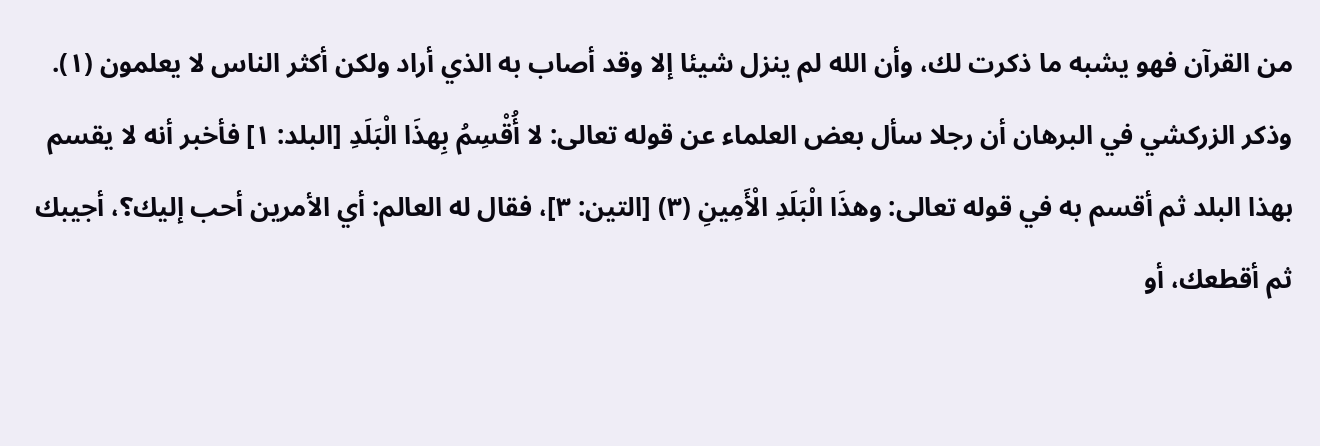من القرآن فهو يشبه ما ذكرت لك، وأن الله لم ينزل شيئا إلا وقد أصاب به الذي أراد ولكن أكثر الناس لا يعلمون (١).
وذكر الزركشي في البرهان أن رجلا سأل بعض العلماء عن قوله تعالى: لا أُقْسِمُ بِهذَا الْبَلَدِ [البلد: ١] فأخبر أنه لا يقسم بهذا البلد ثم أقسم به في قوله تعالى: وهذَا الْبَلَدِ الْأَمِينِ (٣) [التين: ٣]، فقال له العالم: أي الأمرين أحب إليك؟، أجيبك ثم أقطعك، أو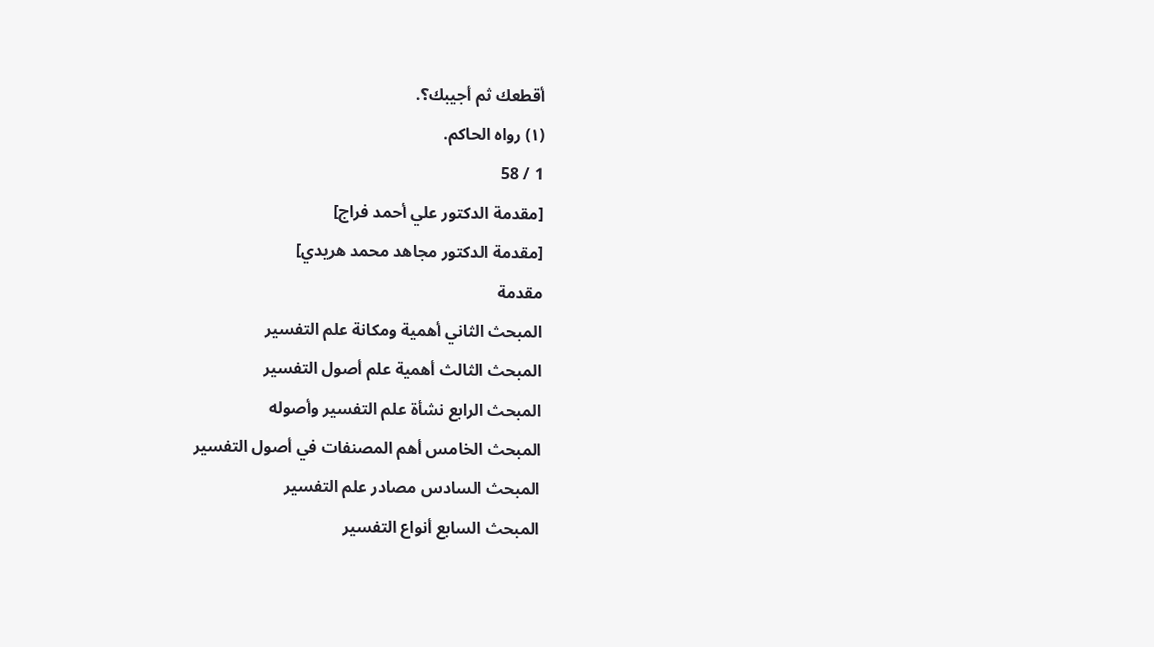أقطعك ثم أجيبك؟.
(١) رواه الحاكم.
1 / 58
[مقدمة الدكتور علي أحمد فراج]
[مقدمة الدكتور مجاهد محمد هريدي]
مقدمة
المبحث الثاني أهمية ومكانة علم التفسير
المبحث الثالث أهمية علم أصول التفسير
المبحث الرابع نشأة علم التفسير وأصوله
المبحث الخامس أهم المصنفات في أصول التفسير
المبحث السادس مصادر علم التفسير
المبحث السابع أنواع التفسير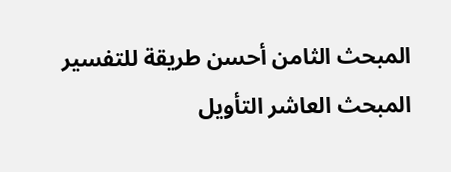المبحث الثامن أحسن طريقة للتفسير
المبحث العاشر التأويل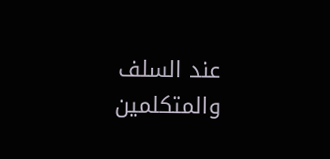عند السلف والمتكلمين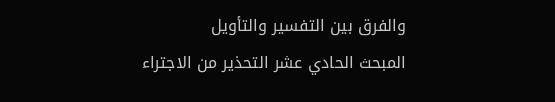والفرق بين التفسير والتأويل
المبحث الحادي عشر التحذير من الاجتراء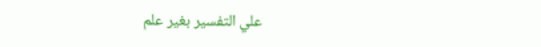علي التفسير بغير علم